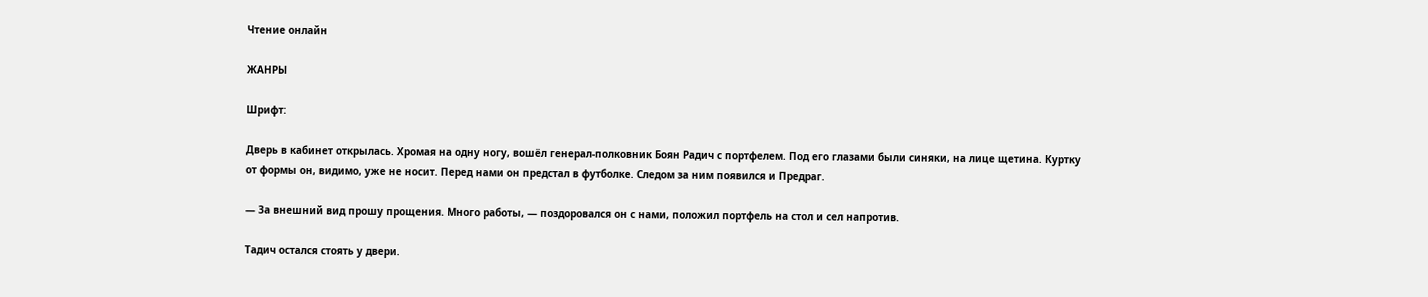Чтение онлайн

ЖАНРЫ

Шрифт:

Дверь в кабинет открылась. Хромая на одну ногу, вошёл генерал-полковник Боян Радич с портфелем. Под его глазами были синяки, на лице щетина. Куртку от формы он, видимо, уже не носит. Перед нами он предстал в футболке. Следом за ним появился и Предраг.

— За внешний вид прошу прощения. Много работы, — поздоровался он с нами, положил портфель на стол и сел напротив.

Тадич остался стоять у двери.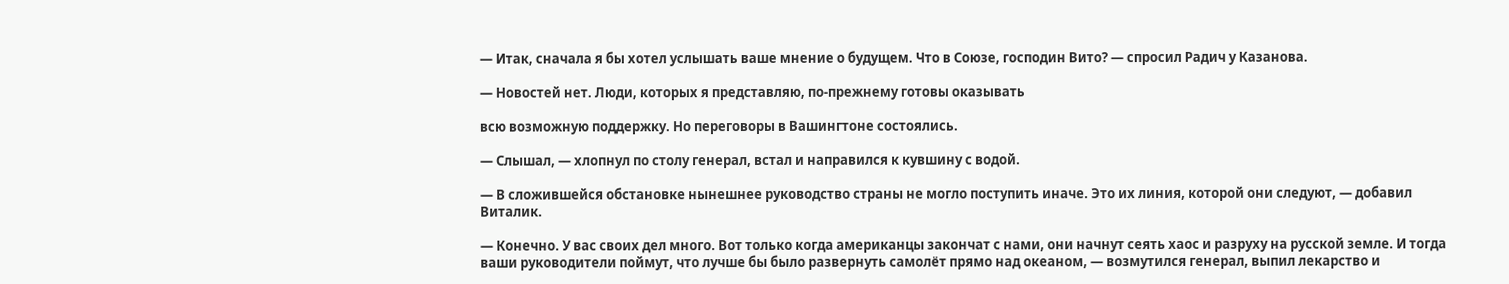— Итак, сначала я бы хотел услышать ваше мнение о будущем. Что в Союзе, господин Вито? — спросил Радич у Казанова.

— Новостей нет. Люди, которых я представляю, по-прежнему готовы оказывать

всю возможную поддержку. Но переговоры в Вашингтоне состоялись.

— Слышал, — хлопнул по столу генерал, встал и направился к кувшину с водой.

— В сложившейся обстановке нынешнее руководство страны не могло поступить иначе. Это их линия, которой они следуют, — добавил Виталик.

— Конечно. У вас своих дел много. Вот только когда американцы закончат с нами, они начнут сеять хаос и разруху на русской земле. И тогда ваши руководители поймут, что лучше бы было развернуть самолёт прямо над океаном, — возмутился генерал, выпил лекарство и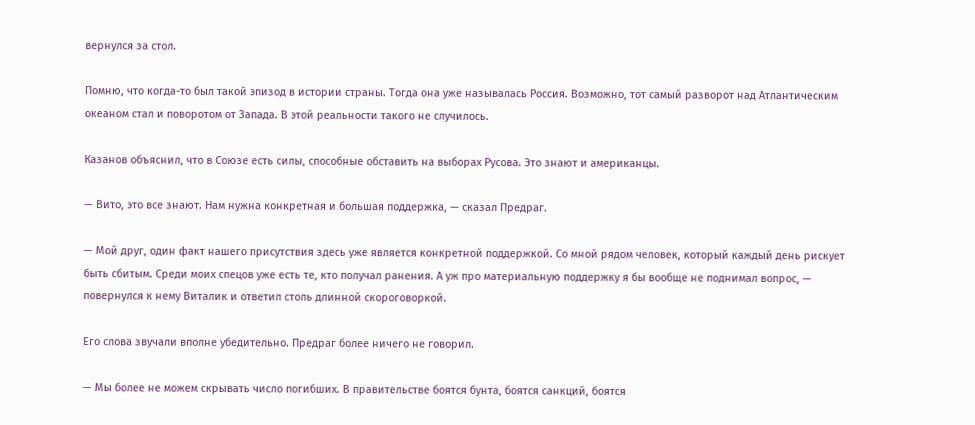вернулся за стол.

Помню, что когда-то был такой эпизод в истории страны. Тогда она уже называлась Россия. Возможно, тот самый разворот над Атлантическим океаном стал и поворотом от Запада. В этой реальности такого не случилось.

Казанов объяснил, что в Союзе есть силы, способные обставить на выборах Русова. Это знают и американцы.

— Вито, это все знают. Нам нужна конкретная и большая поддержка, — сказал Предраг.

— Мой друг, один факт нашего присутствия здесь уже является конкретной поддержкой. Со мной рядом человек, который каждый день рискует быть сбитым. Среди моих спецов уже есть те, кто получал ранения. А уж про материальную поддержку я бы вообще не поднимал вопрос, — повернулся к нему Виталик и ответил столь длинной скороговоркой.

Его слова звучали вполне убедительно. Предраг более ничего не говорил.

— Мы более не можем скрывать число погибших. В правительстве боятся бунта, боятся санкций, боятся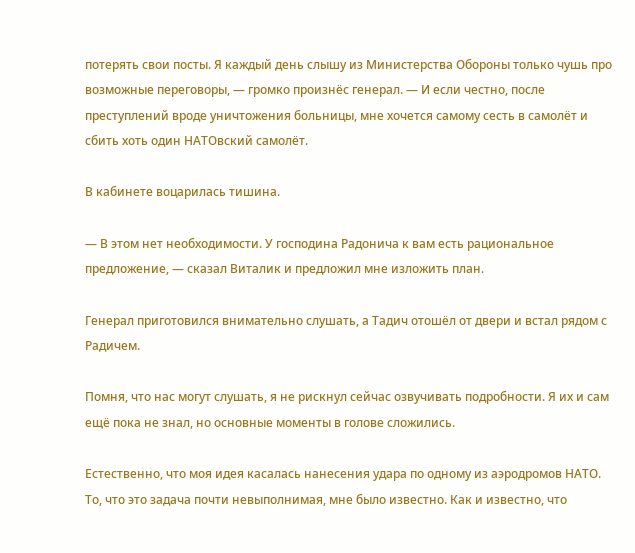потерять свои посты. Я каждый день слышу из Министерства Обороны только чушь про возможные переговоры, — громко произнёс генерал. — И если честно, после преступлений вроде уничтожения больницы, мне хочется самому сесть в самолёт и сбить хоть один НАТОвский самолёт.

В кабинете воцарилась тишина.

— В этом нет необходимости. У господина Радонича к вам есть рациональное предложение, — сказал Виталик и предложил мне изложить план.

Генерал приготовился внимательно слушать, а Тадич отошёл от двери и встал рядом с Радичем.

Помня, что нас могут слушать, я не рискнул сейчас озвучивать подробности. Я их и сам ещё пока не знал, но основные моменты в голове сложились.

Естественно, что моя идея касалась нанесения удара по одному из аэродромов НАТО. То, что это задача почти невыполнимая, мне было известно. Как и известно, что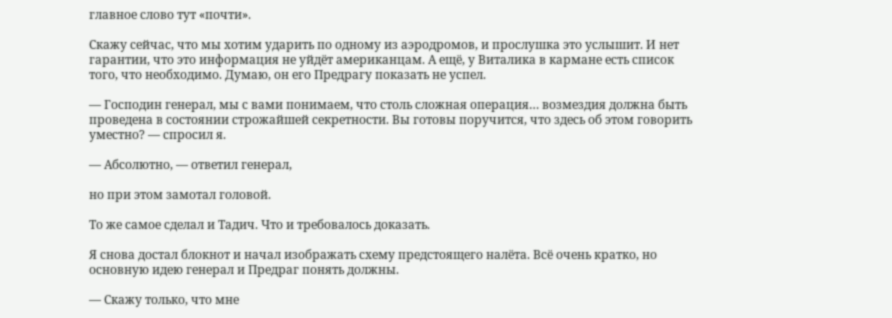главное слово тут «почти».

Скажу сейчас, что мы хотим ударить по одному из аэродромов, и прослушка это услышит. И нет гарантии, что это информация не уйдёт американцам. А ещё, у Виталика в кармане есть список того, что необходимо. Думаю, он его Предрагу показать не успел.

— Господин генерал, мы с вами понимаем, что столь сложная операция… возмездия должна быть проведена в состоянии строжайшей секретности. Вы готовы поручится, что здесь об этом говорить уместно? — спросил я.

— Абсолютно, — ответил генерал,

но при этом замотал головой.

То же самое сделал и Тадич. Что и требовалось доказать.

Я снова достал блокнот и начал изображать схему предстоящего налёта. Всё очень кратко, но основную идею генерал и Предраг понять должны.

— Скажу только, что мне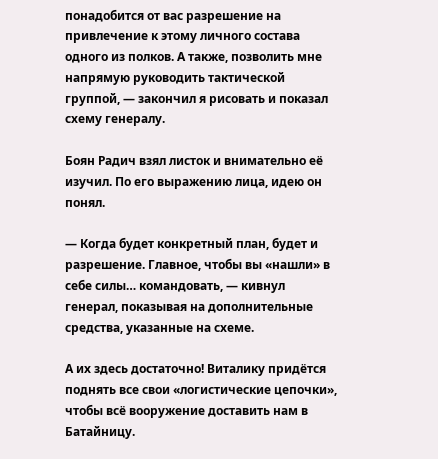понадобится от вас разрешение на привлечение к этому личного состава одного из полков. А также, позволить мне напрямую руководить тактической группой, — закончил я рисовать и показал схему генералу.

Боян Радич взял листок и внимательно её изучил. По его выражению лица, идею он понял.

— Когда будет конкретный план, будет и разрешение. Главное, чтобы вы «нашли» в себе силы… командовать, — кивнул генерал, показывая на дополнительные средства, указанные на схеме.

А их здесь достаточно! Виталику придётся поднять все свои «логистические цепочки», чтобы всё вооружение доставить нам в Батайницу.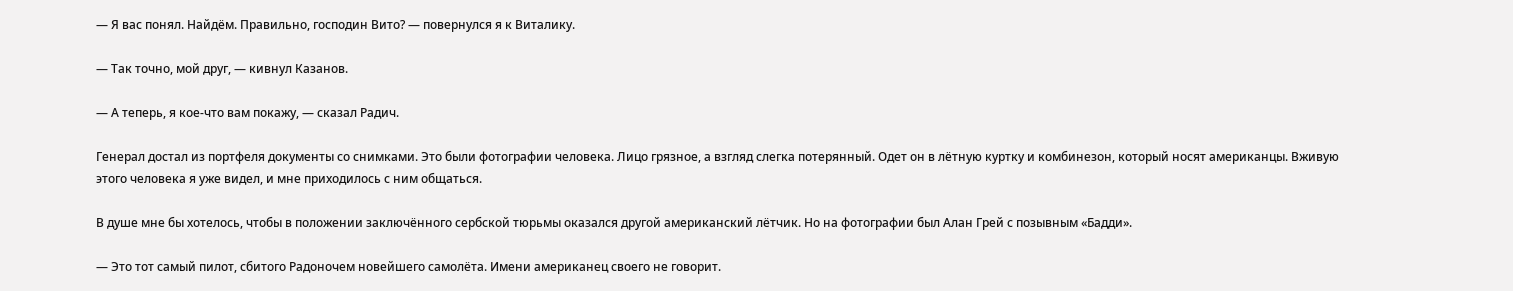— Я вас понял. Найдём. Правильно, господин Вито? — повернулся я к Виталику.

— Так точно, мой друг, — кивнул Казанов.

— А теперь, я кое-что вам покажу, — сказал Радич.

Генерал достал из портфеля документы со снимками. Это были фотографии человека. Лицо грязное, а взгляд слегка потерянный. Одет он в лётную куртку и комбинезон, который носят американцы. Вживую этого человека я уже видел, и мне приходилось с ним общаться.

В душе мне бы хотелось, чтобы в положении заключённого сербской тюрьмы оказался другой американский лётчик. Но на фотографии был Алан Грей с позывным «Бадди».

— Это тот самый пилот, сбитого Радоночем новейшего самолёта. Имени американец своего не говорит.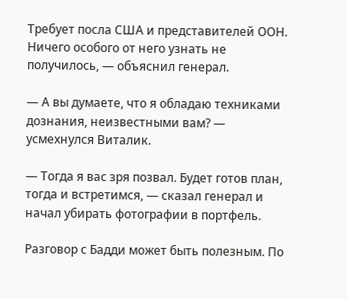Требует посла США и представителей ООН. Ничего особого от него узнать не получилось, — объяснил генерал.

— А вы думаете, что я обладаю техниками дознания, неизвестными вам? — усмехнулся Виталик.

— Тогда я вас зря позвал. Будет готов план, тогда и встретимся, — сказал генерал и начал убирать фотографии в портфель.

Разговор с Бадди может быть полезным. По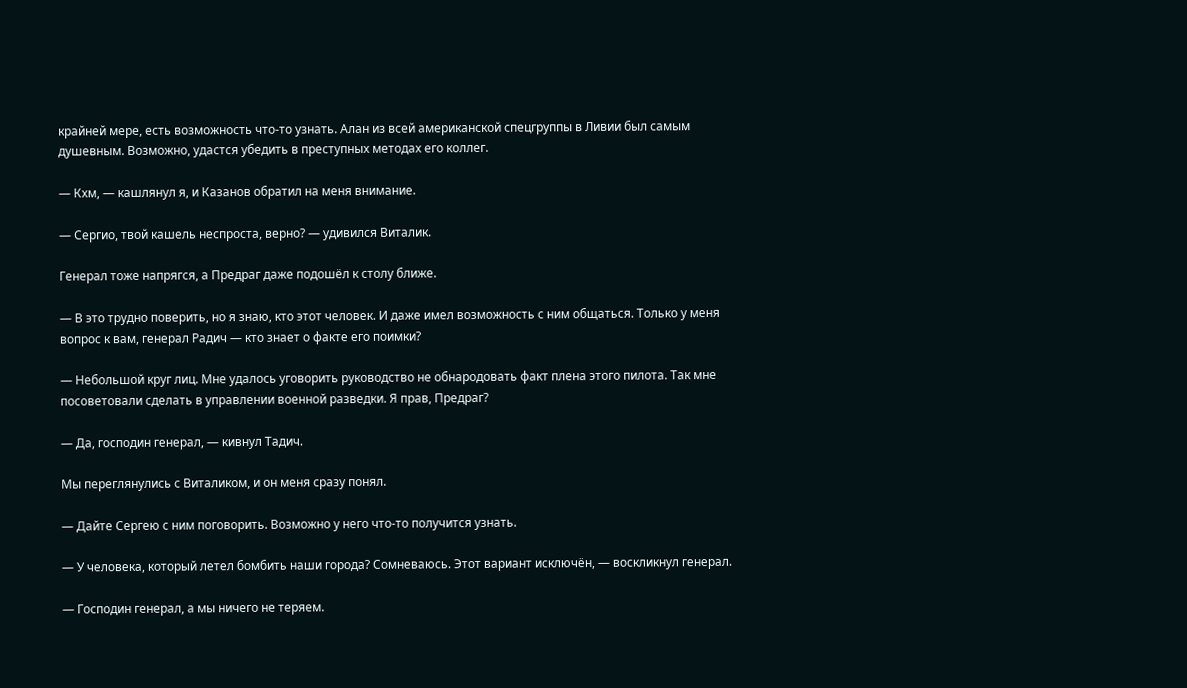крайней мере, есть возможность что-то узнать. Алан из всей американской спецгруппы в Ливии был самым душевным. Возможно, удастся убедить в преступных методах его коллег.

— Кхм, — кашлянул я, и Казанов обратил на меня внимание.

— Сергио, твой кашель неспроста, верно? — удивился Виталик.

Генерал тоже напрягся, а Предраг даже подошёл к столу ближе.

— В это трудно поверить, но я знаю, кто этот человек. И даже имел возможность с ним общаться. Только у меня вопрос к вам, генерал Радич — кто знает о факте его поимки?

— Небольшой круг лиц. Мне удалось уговорить руководство не обнародовать факт плена этого пилота. Так мне посоветовали сделать в управлении военной разведки. Я прав, Предраг?

— Да, господин генерал, — кивнул Тадич.

Мы переглянулись с Виталиком, и он меня сразу понял.

— Дайте Сергею с ним поговорить. Возможно у него что-то получится узнать.

— У человека, который летел бомбить наши города? Сомневаюсь. Этот вариант исключён, — воскликнул генерал.

— Господин генерал, а мы ничего не теряем.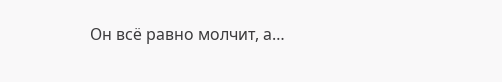Он всё равно молчит, а…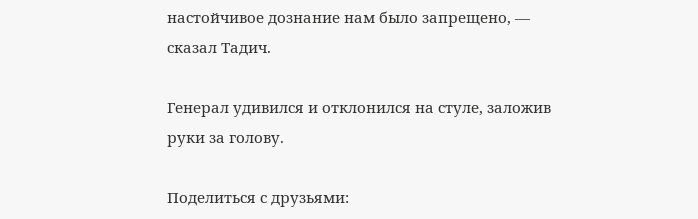настойчивое дознание нам было запрещено, — сказал Тадич.

Генерал удивился и отклонился на стуле, заложив руки за голову.

Поделиться с друзьями: